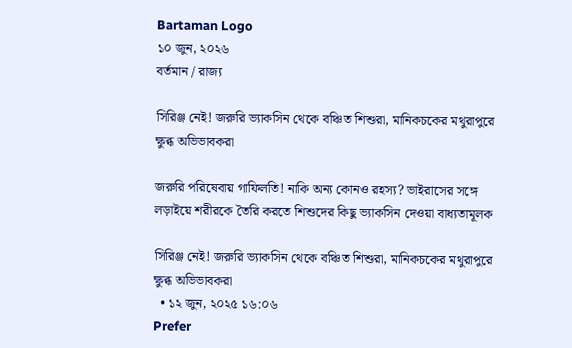Bartaman Logo
১০ জুন, ২০২৬
বর্তমান / রাজ্য

সিরিঞ্জ নেই! জরুরি ভ্যাকসিন থেকে বঞ্চিত শিশুরা, মানিকচকের মথুরাপুরে ক্ষুব্ধ অভিভাবকরা

জরুরি পরিষেবায় গাফিলতি! নাকি অন্য কোনও রহস্য? ভাইরাসের সঙ্গে লড়াইয়ে শরীরকে তৈরি করতে শিশুদের কিছু ভ্যাকসিন দেওয়া বাধ্যতামূলক

সিরিঞ্জ নেই! জরুরি ভ্যাকসিন থেকে বঞ্চিত শিশুরা, মানিকচকের মথুরাপুরে ক্ষুব্ধ অভিভাবকরা
  • ১২ জুন, ২০২৫ ১৬:০৬
Prefer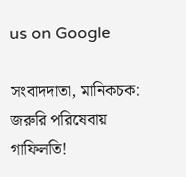us on Google

সংবাদদাতা, মানিকচক: জরুরি পরিষেবায় গাফিলতি!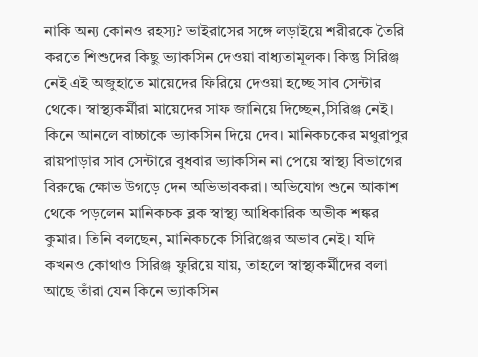নাকি অন্য কোনও রহস্য? ভাইরাসের সঙ্গে লড়াইয়ে শরীরকে তৈরি করতে শিশুদের কিছু ভ্যাকসিন দেওয়া বাধ্যতামূলক। কিন্তু সিরিঞ্জ নেই এই অজুহাতে মায়েদের ফিরিয়ে দেওয়া হচ্ছে সাব সেন্টার থেকে। স্বাস্থ্যকর্মীরা মায়েদের সাফ জানিয়ে দিচ্ছেন,সিরিঞ্জ নেই। কিনে আনলে বাচ্চাকে ভ্যাকসিন দিয়ে দেব। মানিকচকের মথুরাপুর রায়পাড়ার সাব সেন্টারে বুধবার ভ্যাকসিন না পেয়ে স্বাস্থ্য বিভাগের বিরুদ্ধে ক্ষোভ উগড়ে দেন অভিভাবকরা। অভিযোগ শুনে আকাশ থেকে পড়লেন মানিকচক ব্লক স্বাস্থ্য আধিকারিক অভীক শঙ্কর কুমার। তিনি বলছেন, মানিকচকে সিরিঞ্জের অভাব নেই। যদি কখনও কোথাও সিরিঞ্জ ফুরিয়ে যায়, তাহলে স্বাস্থ্যকর্মীদের বলা আছে তাঁরা যেন কিনে ভ্যাকসিন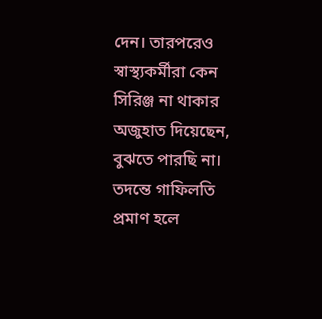দেন। তারপরেও স্বাস্থ্যকর্মীরা কেন সিরিঞ্জ না থাকার অজুহাত দিয়েছেন, বুঝতে পারছি না। তদন্তে গাফিলতি প্রমাণ হলে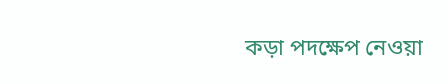কড়া পদক্ষেপ নেওয়া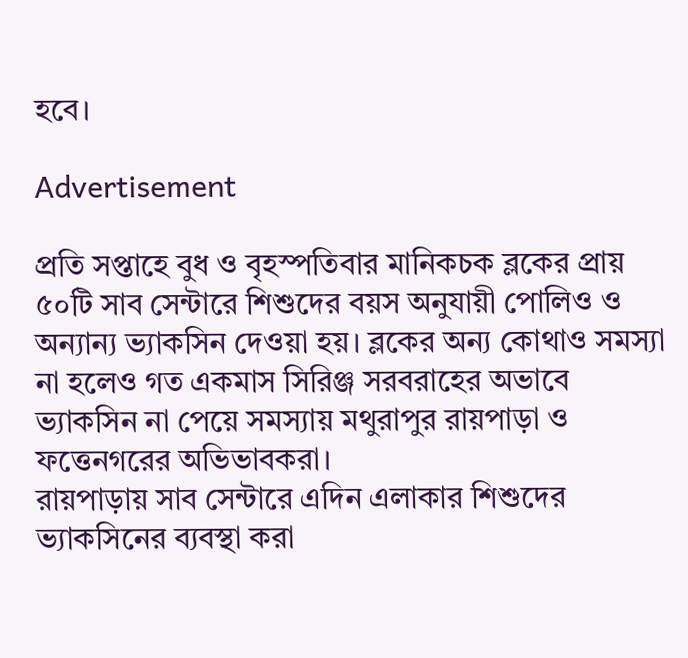হবে।

Advertisement

প্রতি সপ্তাহে বুধ ও বৃহস্পতিবার মানিকচক ব্লকের প্রায় ৫০টি সাব সেন্টারে শিশুদের বয়স অনুযায়ী পোলিও ও অন্যান্য ভ্যাকসিন দেওয়া হয়। ব্লকের অন্য কোথাও সমস্যা না হলেও গত একমাস সিরিঞ্জ সরবরাহের অভাবে ভ্যাকসিন না পেয়ে সমস্যায় মথুরাপুর রায়পাড়া ও ফত্তেনগরের অভিভাবকরা।
রায়পাড়ায় সাব সেন্টারে এদিন এলাকার শিশুদের ভ্যাকসিনের ব্যবস্থা করা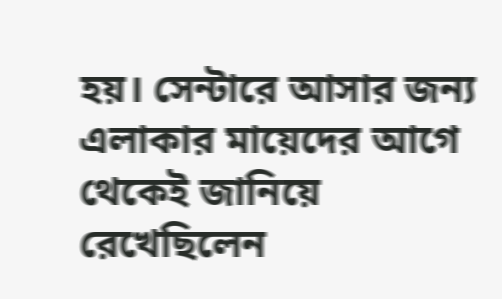হয়। সেন্টারে আসার জন্য এলাকার মায়েদের আগে থেকেই জানিয়ে রেখেছিলেন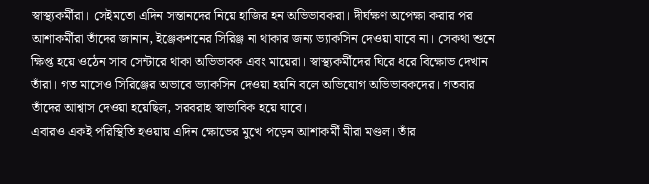স্বাস্থ্যকর্মীরা। সেইমতো এদিন সন্তানদের নিয়ে হাজির হন অভিভাবকরা। দীর্ঘক্ষণ অপেক্ষা করার পর আশাকর্মীরা তাঁদের জানান, ইঞ্জেকশনের সিরিঞ্জ না থাকার জন্য ভ্যাকসিন দেওয়া যাবে না। সেকথা শুনে ক্ষিপ্ত হয়ে ওঠেন সাব সেন্টারে থাকা অভিভাবক এবং মায়েরা। স্বাস্থ্যকর্মীদের ঘিরে ধরে বিক্ষোভ দেখান তাঁরা। গত মাসেও সিরিঞ্জের অভাবে ভ্যাকসিন দেওয়া হয়নি বলে অভিযোগ অভিভাবকদের। গতবার তাঁদের আশ্বাস দেওয়া হয়েছিল, সরবরাহ স্বাভাবিক হয়ে যাবে।
এবারও একই পরিস্থিতি হওয়ায় এদিন ক্ষোভের মুখে পড়েন আশাকর্মী মীরা মণ্ডল। তাঁর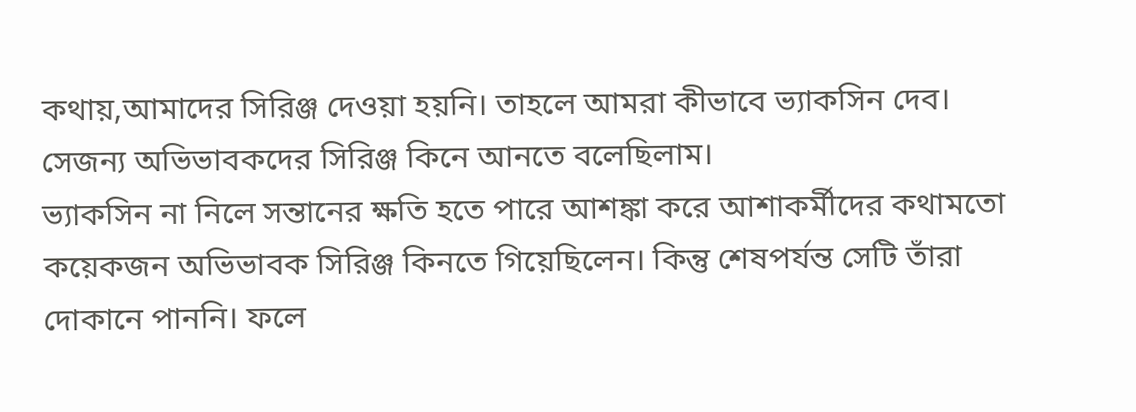কথায়,আমাদের সিরিঞ্জ দেওয়া হয়নি। তাহলে আমরা কীভাবে ভ্যাকসিন দেব। সেজন্য অভিভাবকদের সিরিঞ্জ কিনে আনতে বলেছিলাম।
ভ্যাকসিন না নিলে সন্তানের ক্ষতি হতে পারে আশঙ্কা করে আশাকর্মীদের কথামতো কয়েকজন অভিভাবক সিরিঞ্জ কিনতে গিয়েছিলেন। কিন্তু শেষপর্যন্ত সেটি তাঁরা দোকানে পাননি। ফলে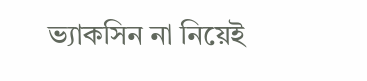ভ্যাকসিন না নিয়েই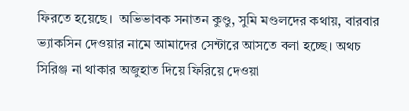ফিরতে হয়েছে।  অভিভাবক সনাতন কুণ্ডু, সুমি মণ্ডলদের কথায়, বারবার ভ্যাকসিন দেওয়ার নামে আমাদের সেন্টারে আসতে বলা হচ্ছে। অথচ সিরিঞ্জ না থাকার অজুহাত দিয়ে ফিরিয়ে দেওয়া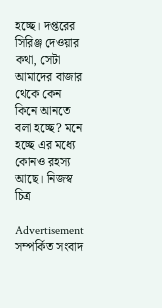হচ্ছে। দপ্তরের সিরিঞ্জ দেওয়ার কথা, সেটা আমাদের বাজার থেকে কেন কিনে আনতে বলা হচ্ছে? মনে হচ্ছে এর মধ্যে কোনও রহস্য আছে। নিজস্ব চিত্র

Advertisement
সম্পর্কিত সংবাদ